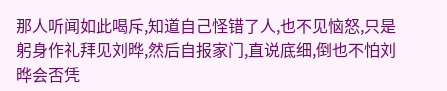那人听闻如此喝斥,知道自己怪错了人,也不见恼怒,只是躬身作礼拜见刘晔,然后自报家门,直说底细,倒也不怕刘晔会否凭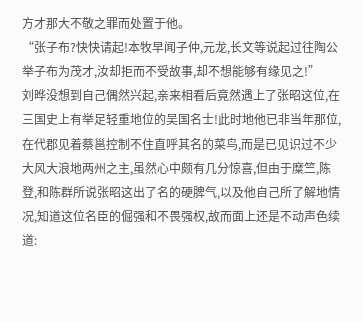方才那大不敬之罪而处置于他。
“张子布?快快请起!本牧早闻子仲,元龙,长文等说起过往陶公举子布为茂才,汝却拒而不受故事,却不想能够有缘见之!”
刘晔没想到自己偶然兴起,亲来相看后竟然遇上了张昭这位,在三国史上有举足轻重地位的吴国名士!此时地他已非当年那位,在代郡见着蔡邕控制不住直呼其名的菜鸟,而是已见识过不少大风大浪地两州之主,虽然心中颇有几分惊喜,但由于糜竺,陈登,和陈群所说张昭这出了名的硬脾气,以及他自己所了解地情况,知道这位名臣的倔强和不畏强权,故而面上还是不动声色续道: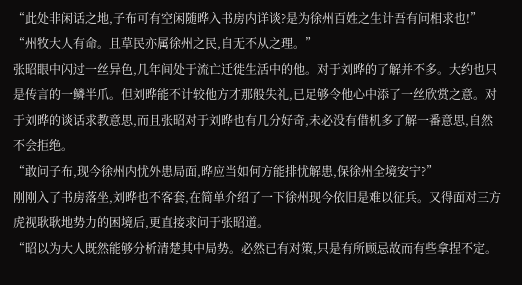“此处非闲话之地,子布可有空闲随晔入书房内详谈?是为徐州百姓之生计吾有问相求也!”
“州牧大人有命。且草民亦属徐州之民,自无不从之理。”
张昭眼中闪过一丝异色,几年间处于流亡迁徙生活中的他。对于刘晔的了解并不多。大约也只是传言的一鳞半爪。但刘晔能不计较他方才那般失礼,已足够令他心中添了一丝欣赏之意。对于刘晔的谈话求教意思,而且张昭对于刘晔也有几分好奇,未必没有借机多了解一番意思,自然不会拒绝。
“敢问子布,现今徐州内忧外患局面,晔应当如何方能排忧解患,保徐州全境安宁?”
刚刚入了书房落坐,刘晔也不客套,在简单介绍了一下徐州现今依旧是难以征兵。又得面对三方虎视耿耿地势力的困境后,更直接求问于张昭道。
“昭以为大人既然能够分析清楚其中局势。必然已有对策,只是有所顾忌故而有些拿捏不定。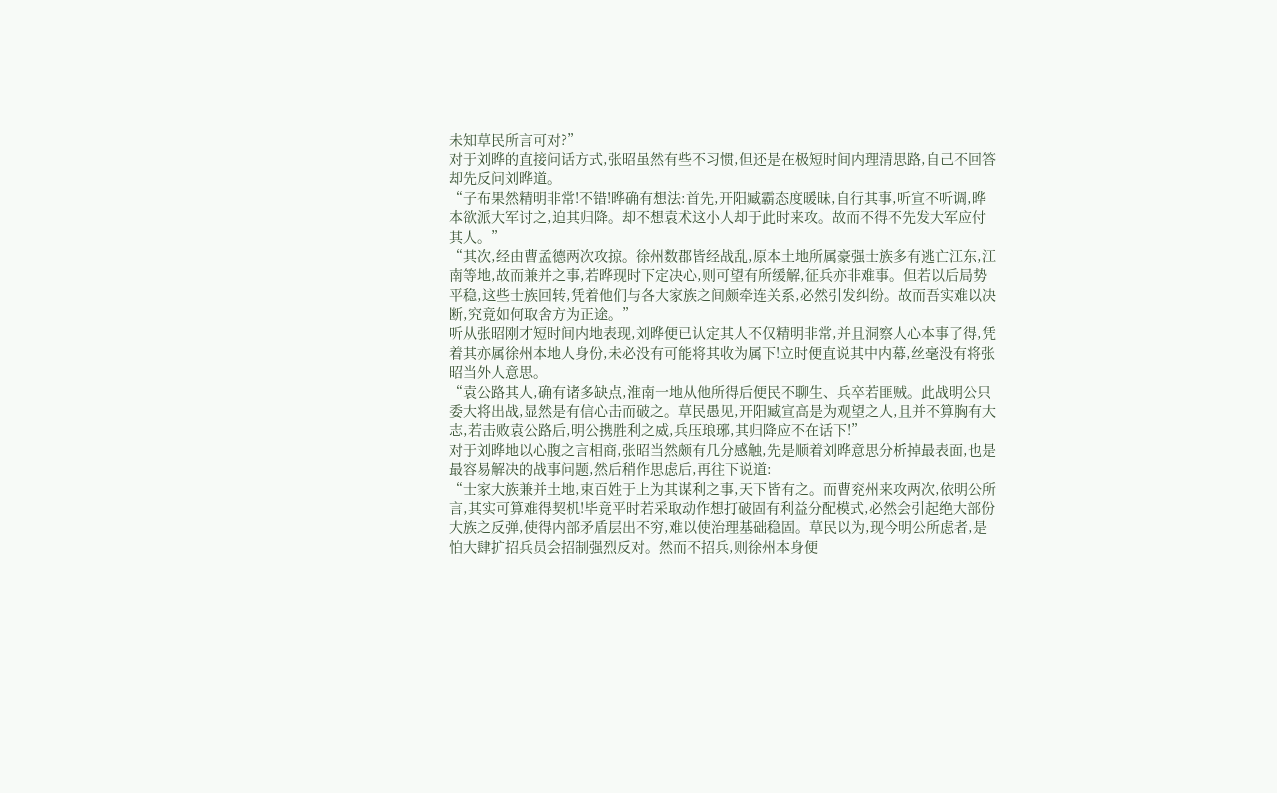未知草民所言可对?”
对于刘晔的直接问话方式,张昭虽然有些不习惯,但还是在极短时间内理清思路,自己不回答却先反问刘晔道。
“子布果然精明非常!不错!晔确有想法:首先,开阳臧霸态度暖昧,自行其事,听宣不听调,晔本欲派大军讨之,迫其归降。却不想袁术这小人却于此时来攻。故而不得不先发大军应付其人。”
“其次,经由曹孟德两次攻掠。徐州数郡皆经战乱,原本土地所属豪强士族多有逃亡江东,江南等地,故而兼并之事,若晔现时下定决心,则可望有所缓解,征兵亦非难事。但若以后局势平稳,这些士族回转,凭着他们与各大家族之间颇牵连关系,必然引发纠纷。故而吾实难以决断,究竟如何取舍方为正途。”
听从张昭刚才短时间内地表现,刘晔便已认定其人不仅精明非常,并且洞察人心本事了得,凭着其亦属徐州本地人身份,未必没有可能将其收为属下!立时便直说其中内幕,丝毫没有将张昭当外人意思。
“袁公路其人,确有诸多缺点,淮南一地从他所得后便民不聊生、兵卒若匪贼。此战明公只委大将出战,显然是有信心击而破之。草民愚见,开阳臧宣高是为观望之人,且并不算胸有大志,若击败袁公路后,明公携胜利之威,兵压琅琊,其归降应不在话下!”
对于刘晔地以心腹之言相商,张昭当然颇有几分感触,先是顺着刘晔意思分析掉最表面,也是最容易解决的战事问题,然后稍作思虑后,再往下说道:
“士家大族兼并土地,束百姓于上为其谋利之事,天下皆有之。而曹兖州来攻两次,依明公所言,其实可算难得契机!毕竟平时若采取动作想打破固有利益分配模式,必然会引起绝大部份大族之反弹,使得内部矛盾层出不穷,难以使治理基础稳固。草民以为,现今明公所虑者,是怕大肆扩招兵员会招制强烈反对。然而不招兵,则徐州本身便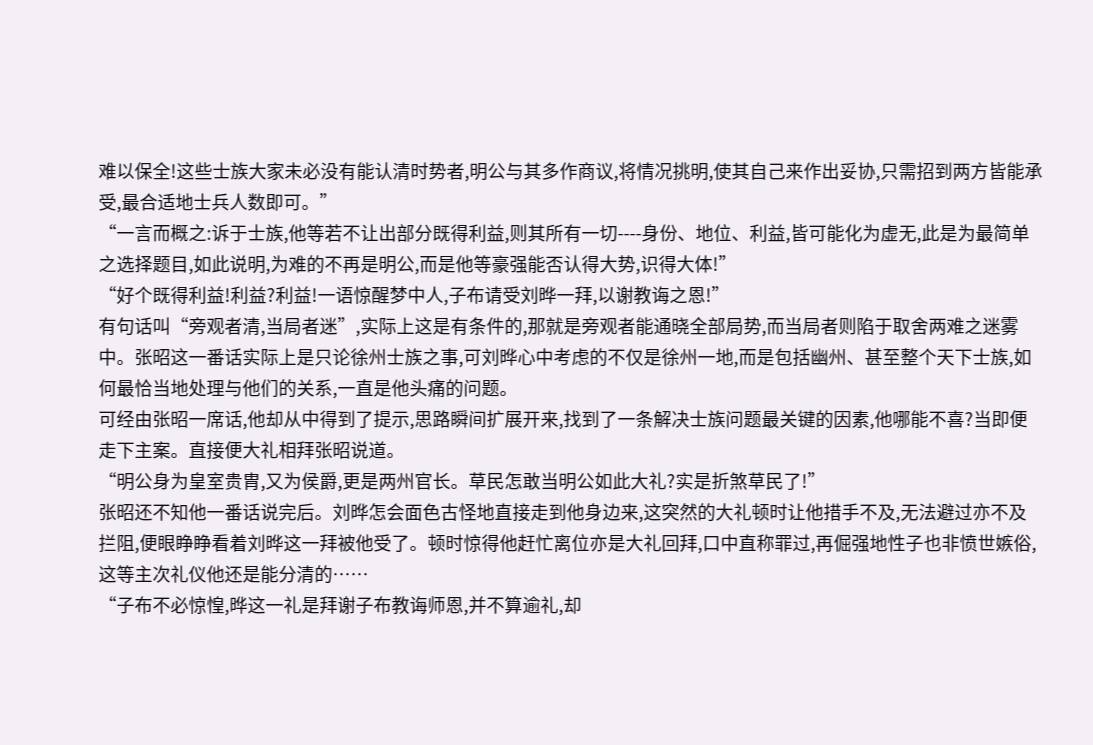难以保全!这些士族大家未必没有能认清时势者,明公与其多作商议,将情况挑明,使其自己来作出妥协,只需招到两方皆能承受,最合适地士兵人数即可。”
“一言而概之:诉于士族,他等若不让出部分既得利益,则其所有一切----身份、地位、利益,皆可能化为虚无,此是为最简单之选择题目,如此说明,为难的不再是明公,而是他等豪强能否认得大势,识得大体!”
“好个既得利益!利益?利益!一语惊醒梦中人,子布请受刘晔一拜,以谢教诲之恩!”
有句话叫“旁观者清,当局者迷”,实际上这是有条件的,那就是旁观者能通晓全部局势,而当局者则陷于取舍两难之迷雾中。张昭这一番话实际上是只论徐州士族之事,可刘晔心中考虑的不仅是徐州一地,而是包括幽州、甚至整个天下士族,如何最恰当地处理与他们的关系,一直是他头痛的问题。
可经由张昭一席话,他却从中得到了提示,思路瞬间扩展开来,找到了一条解决士族问题最关键的因素,他哪能不喜?当即便走下主案。直接便大礼相拜张昭说道。
“明公身为皇室贵胄,又为侯爵,更是两州官长。草民怎敢当明公如此大礼?实是折煞草民了!”
张昭还不知他一番话说完后。刘晔怎会面色古怪地直接走到他身边来,这突然的大礼顿时让他措手不及,无法避过亦不及拦阻,便眼睁睁看着刘晔这一拜被他受了。顿时惊得他赶忙离位亦是大礼回拜,口中直称罪过,再倔强地性子也非愤世嫉俗,这等主次礼仪他还是能分清的……
“子布不必惊惶,晔这一礼是拜谢子布教诲师恩,并不算逾礼,却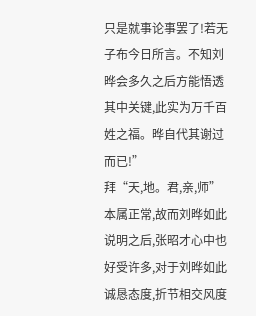只是就事论事罢了!若无子布今日所言。不知刘晔会多久之后方能悟透其中关键,此实为万千百姓之福。晔自代其谢过而已!”
拜“天,地。君,亲,师”本属正常,故而刘晔如此说明之后,张昭才心中也好受许多,对于刘晔如此诚恳态度,折节相交风度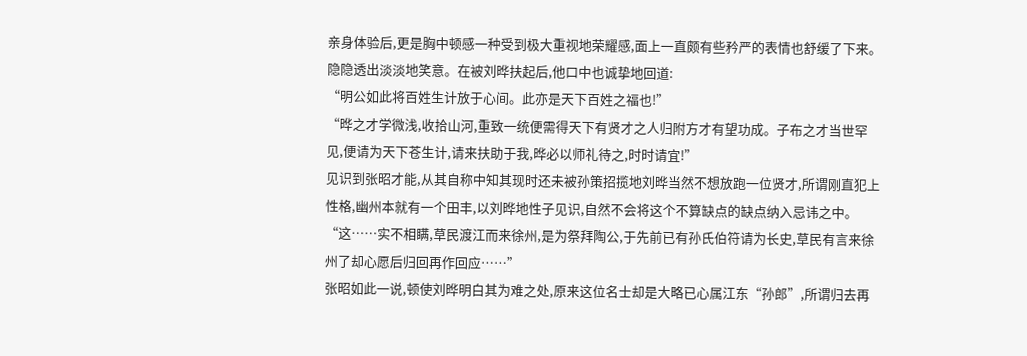亲身体验后,更是胸中顿感一种受到极大重视地荣耀感,面上一直颇有些矜严的表情也舒缓了下来。隐隐透出淡淡地笑意。在被刘晔扶起后,他口中也诚挚地回道:
“明公如此将百姓生计放于心间。此亦是天下百姓之福也!”
“晔之才学微浅,收拾山河,重致一统便需得天下有贤才之人归附方才有望功成。子布之才当世罕见,便请为天下苍生计,请来扶助于我,晔必以师礼待之,时时请宜!”
见识到张昭才能,从其自称中知其现时还未被孙策招揽地刘晔当然不想放跑一位贤才,所谓刚直犯上性格,幽州本就有一个田丰,以刘晔地性子见识,自然不会将这个不算缺点的缺点纳入忌讳之中。
“这……实不相瞒,草民渡江而来徐州,是为祭拜陶公,于先前已有孙氏伯符请为长史,草民有言来徐州了却心愿后归回再作回应……”
张昭如此一说,顿使刘晔明白其为难之处,原来这位名士却是大略已心属江东“孙郎”,所谓归去再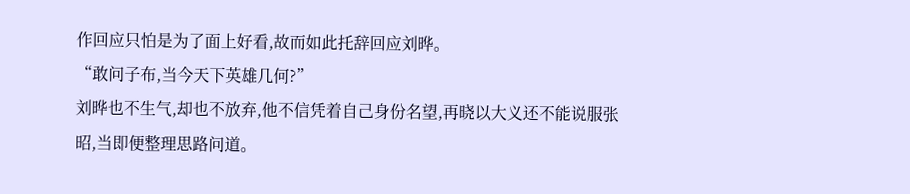作回应只怕是为了面上好看,故而如此托辞回应刘晔。
“敢问子布,当今天下英雄几何?”
刘晔也不生气,却也不放弃,他不信凭着自己身份名望,再晓以大义还不能说服张昭,当即便整理思路问道。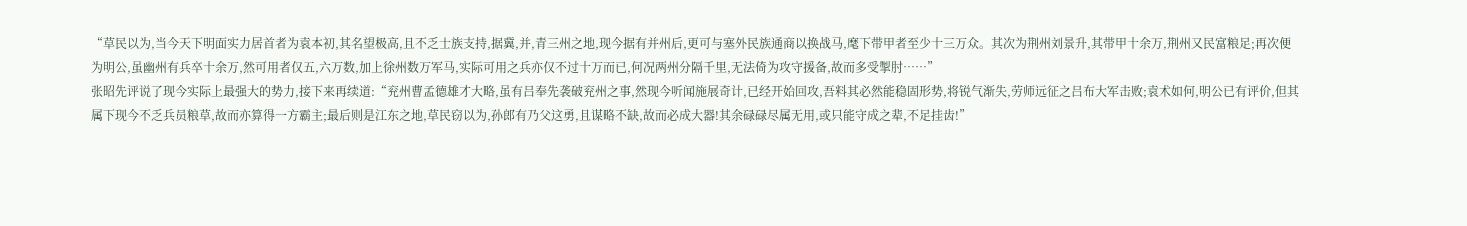“草民以为,当今天下明面实力居首者为袁本初,其名望极高,且不乏士族支持,据冀,并,青三州之地,现今据有并州后,更可与塞外民族通商以换战马,麾下带甲者至少十三万众。其次为荆州刘景升,其带甲十余万,荆州又民富粮足;再次便为明公,虽幽州有兵卒十余万,然可用者仅五,六万数,加上徐州数万军马,实际可用之兵亦仅不过十万而已,何况两州分隔千里,无法倚为攻守援备,故而多受掣肘……”
张昭先评说了现今实际上最强大的势力,接下来再续道:“兖州曹孟德雄才大略,虽有吕奉先袭破兖州之事,然现今听闻施展奇计,已经开始回攻,吾料其必然能稳固形势,将锐气渐失,劳师远征之吕布大军击败;袁术如何,明公已有评价,但其属下现今不乏兵员粮草,故而亦算得一方霸主;最后则是江东之地,草民窃以为,孙郎有乃父这勇,且谋略不缺,故而必成大器!其余碌碌尽属无用,或只能守成之辈,不足挂齿!”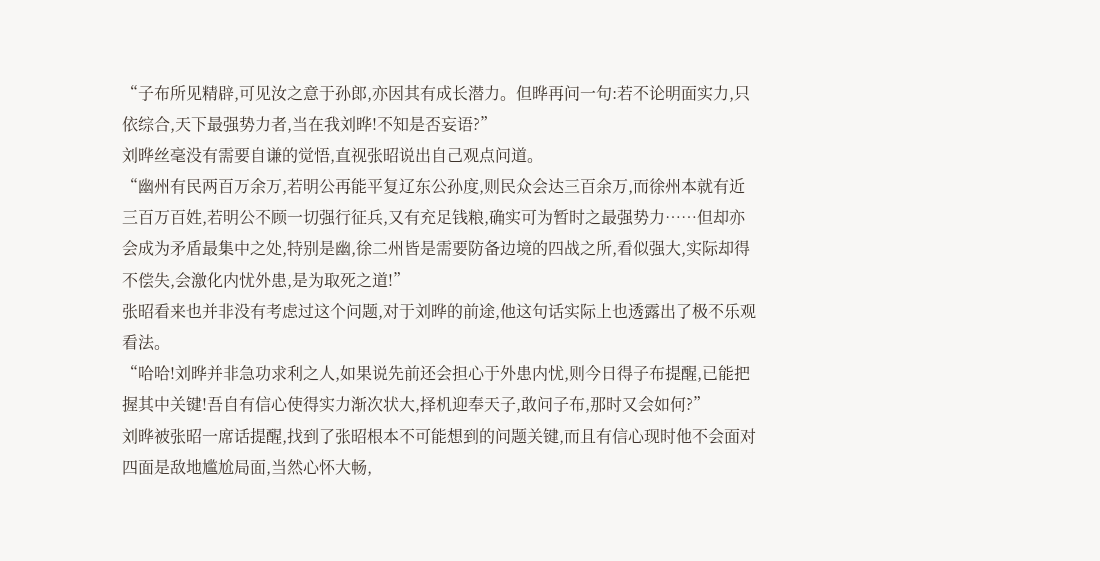“子布所见精辟,可见汝之意于孙郎,亦因其有成长潜力。但晔再问一句:若不论明面实力,只依综合,天下最强势力者,当在我刘晔!不知是否妄语?”
刘晔丝毫没有需要自谦的觉悟,直视张昭说出自己观点问道。
“幽州有民两百万余万,若明公再能平复辽东公孙度,则民众会达三百余万,而徐州本就有近三百万百姓,若明公不顾一切强行征兵,又有充足钱粮,确实可为暂时之最强势力……但却亦会成为矛盾最集中之处,特别是幽,徐二州皆是需要防备边境的四战之所,看似强大,实际却得不偿失,会激化内忧外患,是为取死之道!”
张昭看来也并非没有考虑过这个问题,对于刘晔的前途,他这句话实际上也透露出了极不乐观看法。
“哈哈!刘晔并非急功求利之人,如果说先前还会担心于外患内忧,则今日得子布提醒,已能把握其中关键!吾自有信心使得实力渐次状大,择机迎奉天子,敢问子布,那时又会如何?”
刘晔被张昭一席话提醒,找到了张昭根本不可能想到的问题关键,而且有信心现时他不会面对四面是敌地尴尬局面,当然心怀大畅,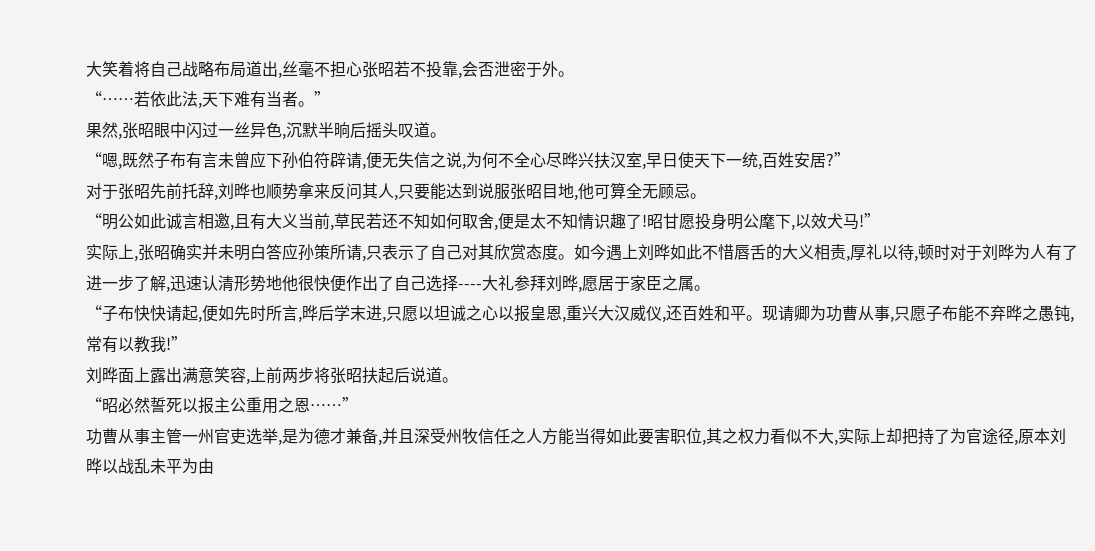大笑着将自己战略布局道出,丝毫不担心张昭若不投靠,会否泄密于外。
“……若依此法,天下难有当者。”
果然,张昭眼中闪过一丝异色,沉默半晌后摇头叹道。
“嗯,既然子布有言未曾应下孙伯符辟请,便无失信之说,为何不全心尽晔兴扶汉室,早日使天下一统,百姓安居?”
对于张昭先前托辞,刘晔也顺势拿来反问其人,只要能达到说服张昭目地,他可算全无顾忌。
“明公如此诚言相邀,且有大义当前,草民若还不知如何取舍,便是太不知情识趣了!昭甘愿投身明公麾下,以效犬马!”
实际上,张昭确实并未明白答应孙策所请,只表示了自己对其欣赏态度。如今遇上刘晔如此不惜唇舌的大义相责,厚礼以待,顿时对于刘晔为人有了进一步了解,迅速认清形势地他很快便作出了自己选择----大礼参拜刘晔,愿居于家臣之属。
“子布快快请起,便如先时所言,晔后学末进,只愿以坦诚之心以报皇恩,重兴大汉威仪,还百姓和平。现请卿为功曹从事,只愿子布能不弃晔之愚钝,常有以教我!”
刘晔面上露出满意笑容,上前两步将张昭扶起后说道。
“昭必然誓死以报主公重用之恩……”
功曹从事主管一州官吏选举,是为德才兼备,并且深受州牧信任之人方能当得如此要害职位,其之权力看似不大,实际上却把持了为官途径,原本刘晔以战乱未平为由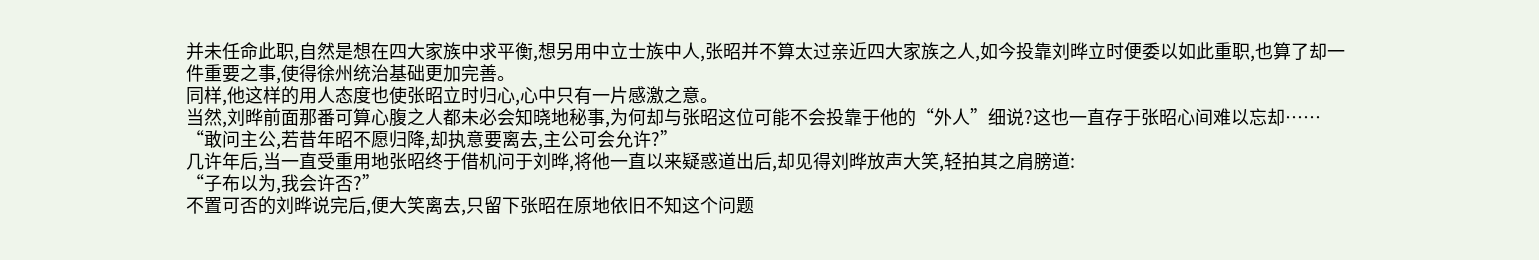并未任命此职,自然是想在四大家族中求平衡,想另用中立士族中人,张昭并不算太过亲近四大家族之人,如今投靠刘晔立时便委以如此重职,也算了却一件重要之事,使得徐州统治基础更加完善。
同样,他这样的用人态度也使张昭立时归心,心中只有一片感激之意。
当然,刘晔前面那番可算心腹之人都未必会知晓地秘事,为何却与张昭这位可能不会投靠于他的“外人”细说?这也一直存于张昭心间难以忘却……
“敢问主公,若昔年昭不愿归降,却执意要离去,主公可会允许?”
几许年后,当一直受重用地张昭终于借机问于刘晔,将他一直以来疑惑道出后,却见得刘晔放声大笑,轻拍其之肩膀道:
“子布以为,我会许否?”
不置可否的刘晔说完后,便大笑离去,只留下张昭在原地依旧不知这个问题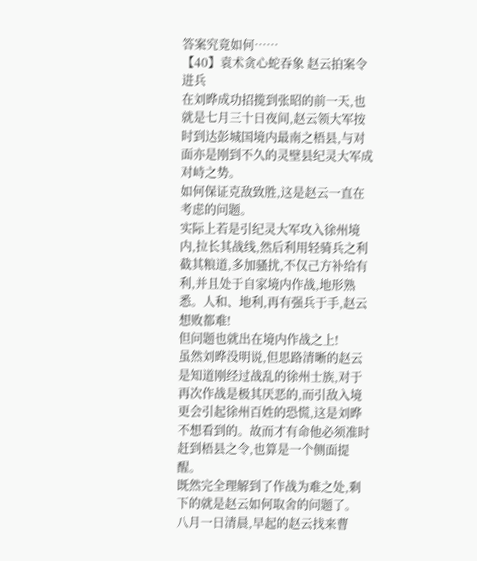答案究竟如何……
【40】袁术贪心蛇吞象 赵云拍案令进兵
在刘晔成功招揽到张昭的前一天,也就是七月三十日夜间,赵云领大军按时到达彭城国境内最南之梧县,与对面亦是刚到不久的灵壁县纪灵大军成对峙之势。
如何保证克敌致胜,这是赵云一直在考虑的问题。
实际上若是引纪灵大军攻入徐州境内,拉长其战线,然后利用轻骑兵之利截其粮道,多加骚扰,不仅己方补给有利,并且处于自家境内作战,地形熟悉。人和、地利,再有强兵于手,赵云想败都难!
但问题也就出在境内作战之上!
虽然刘晔没明说,但思路清晰的赵云是知道刚经过战乱的徐州士族,对于再次作战是极其厌恶的,而引敌入境更会引起徐州百姓的恐慌,这是刘晔不想看到的。故而才有命他必须准时赶到梧县之令,也算是一个侧面提醒。
既然完全理解到了作战为难之处,剩下的就是赵云如何取舍的问题了。
八月一日清晨,早起的赵云找来曹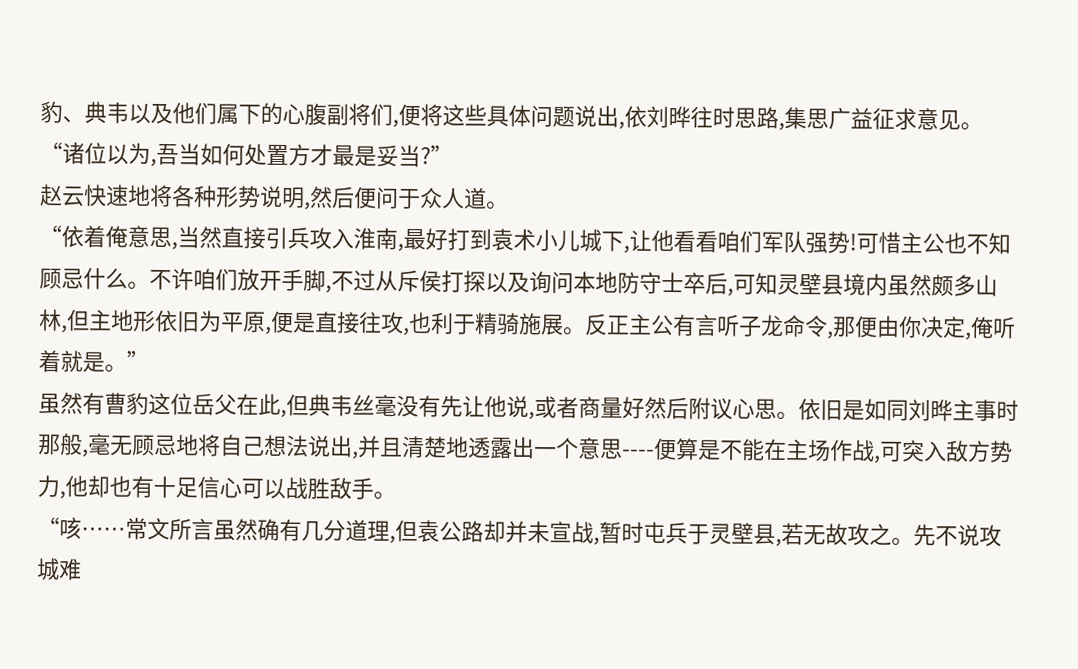豹、典韦以及他们属下的心腹副将们,便将这些具体问题说出,依刘晔往时思路,集思广益征求意见。
“诸位以为,吾当如何处置方才最是妥当?”
赵云快速地将各种形势说明,然后便问于众人道。
“依着俺意思,当然直接引兵攻入淮南,最好打到袁术小儿城下,让他看看咱们军队强势!可惜主公也不知顾忌什么。不许咱们放开手脚,不过从斥侯打探以及询问本地防守士卒后,可知灵壁县境内虽然颇多山林,但主地形依旧为平原,便是直接往攻,也利于精骑施展。反正主公有言听子龙命令,那便由你决定,俺听着就是。”
虽然有曹豹这位岳父在此,但典韦丝毫没有先让他说,或者商量好然后附议心思。依旧是如同刘晔主事时那般,毫无顾忌地将自己想法说出,并且清楚地透露出一个意思----便算是不能在主场作战,可突入敌方势力,他却也有十足信心可以战胜敌手。
“咳……常文所言虽然确有几分道理,但袁公路却并未宣战,暂时屯兵于灵壁县,若无故攻之。先不说攻城难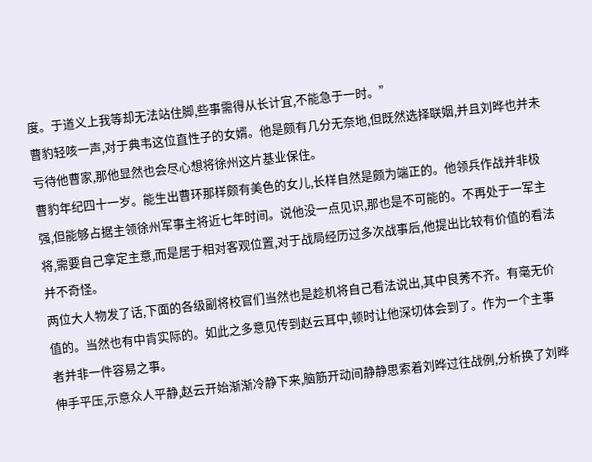度。于道义上我等却无法站住脚,些事需得从长计宜,不能急于一时。”
曹豹轻咳一声,对于典韦这位直性子的女婿。他是颇有几分无奈地,但既然选择联姻,并且刘晔也并未亏待他曹家,那他显然也会尽心想将徐州这片基业保住。
曹豹年纪四十一岁。能生出曹环那样颇有美色的女儿,长样自然是颇为端正的。他领兵作战并非极强,但能够占据主领徐州军事主将近七年时间。说他没一点见识,那也是不可能的。不再处于一军主将,需要自己拿定主意,而是居于相对客观位置,对于战局经历过多次战事后,他提出比较有价值的看法并不奇怪。
两位大人物发了话,下面的各级副将校官们当然也是趁机将自己看法说出,其中良莠不齐。有毫无价值的。当然也有中肯实际的。如此之多意见传到赵云耳中,顿时让他深切体会到了。作为一个主事者并非一件容易之事。
伸手平压,示意众人平静,赵云开始渐渐冷静下来,脑筋开动间静静思索着刘晔过往战例,分析换了刘晔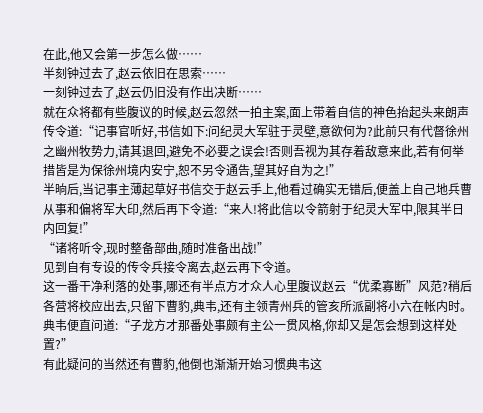在此,他又会第一步怎么做……
半刻钟过去了,赵云依旧在思索……
一刻钟过去了,赵云仍旧没有作出决断……
就在众将都有些腹议的时候,赵云忽然一拍主案,面上带着自信的神色抬起头来朗声传令道:“记事官听好,书信如下:问纪灵大军驻于灵壁,意欲何为?此前只有代督徐州之幽州牧势力,请其退回,避免不必要之误会!否则吾视为其存着敌意来此,若有何举措皆是为保徐州境内安宁,恕不另令通告,望其好自为之!”
半晌后,当记事主薄起草好书信交于赵云手上,他看过确实无错后,便盖上自己地兵曹从事和偏将军大印,然后再下令道:“来人!将此信以令箭射于纪灵大军中,限其半日内回复!”
“诸将听令,现时整备部曲,随时准备出战!”
见到自有专设的传令兵接令离去,赵云再下令道。
这一番干净利落的处事,哪还有半点方才众人心里腹议赵云“优柔寡断”风范?稍后各营将校应出去,只留下曹豹,典韦,还有主领青州兵的管亥所派副将小六在帐内时。
典韦便直问道:“子龙方才那番处事颇有主公一贯风格,你却又是怎会想到这样处置?”
有此疑问的当然还有曹豹,他倒也渐渐开始习惯典韦这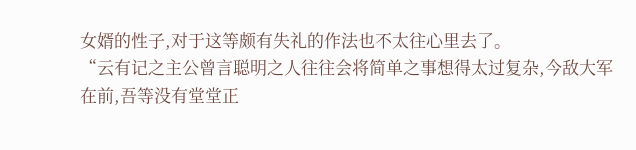女婿的性子,对于这等颇有失礼的作法也不太往心里去了。
“云有记之主公曾言聪明之人往往会将简单之事想得太过复杂,今敌大军在前,吾等没有堂堂正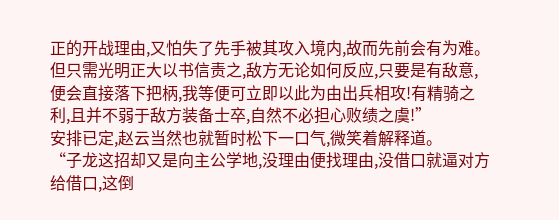正的开战理由,又怕失了先手被其攻入境内,故而先前会有为难。但只需光明正大以书信责之,敌方无论如何反应,只要是有敌意,便会直接落下把柄,我等便可立即以此为由出兵相攻!有精骑之利,且并不弱于敌方装备士卒,自然不必担心败绩之虞!”
安排已定,赵云当然也就暂时松下一口气,微笑着解释道。
“子龙这招却又是向主公学地,没理由便找理由,没借口就逼对方给借口,这倒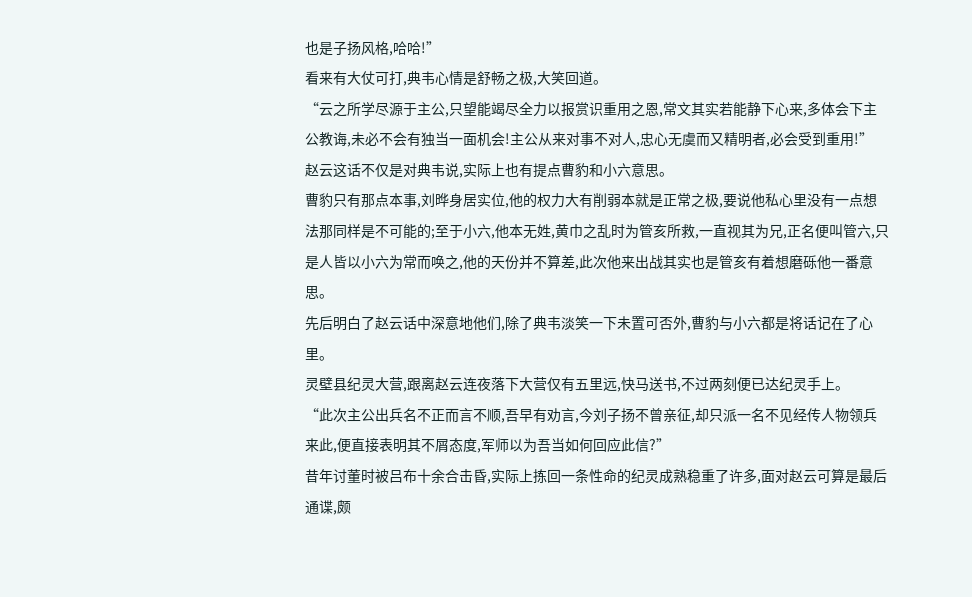也是子扬风格,哈哈!”
看来有大仗可打,典韦心情是舒畅之极,大笑回道。
“云之所学尽源于主公,只望能竭尽全力以报赏识重用之恩,常文其实若能静下心来,多体会下主公教诲,未必不会有独当一面机会!主公从来对事不对人,忠心无虞而又精明者,必会受到重用!”
赵云这话不仅是对典韦说,实际上也有提点曹豹和小六意思。
曹豹只有那点本事,刘晔身居实位,他的权力大有削弱本就是正常之极,要说他私心里没有一点想法那同样是不可能的;至于小六,他本无姓,黄巾之乱时为管亥所救,一直视其为兄,正名便叫管六,只是人皆以小六为常而唤之,他的天份并不算差,此次他来出战其实也是管亥有着想磨砾他一番意思。
先后明白了赵云话中深意地他们,除了典韦淡笑一下未置可否外,曹豹与小六都是将话记在了心里。
灵壁县纪灵大营,跟离赵云连夜落下大营仅有五里远,快马送书,不过两刻便已达纪灵手上。
“此次主公出兵名不正而言不顺,吾早有劝言,今刘子扬不曾亲征,却只派一名不见经传人物领兵来此,便直接表明其不屑态度,军师以为吾当如何回应此信?”
昔年讨董时被吕布十余合击昏,实际上拣回一条性命的纪灵成熟稳重了许多,面对赵云可算是最后通谍,颇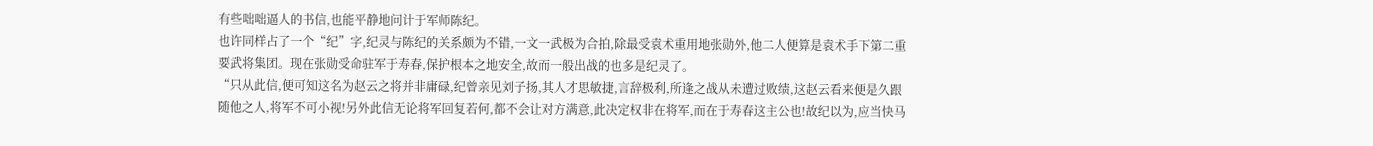有些咄咄逼人的书信,也能平静地问计于军师陈纪。
也许同样占了一个“纪”字,纪灵与陈纪的关系颇为不错,一文一武极为合拍,除最受袁术重用地张勋外,他二人便算是袁术手下第二重要武将集团。现在张勋受命驻军于寿春,保护根本之地安全,故而一般出战的也多是纪灵了。
“只从此信,便可知这名为赵云之将并非庸碌,纪曾亲见刘子扬,其人才思敏捷,言辞极利,所逢之战从未遭过败绩,这赵云看来便是久跟随他之人,将军不可小视!另外此信无论将军回复若何,都不会让对方满意,此决定权非在将军,而在于寿春这主公也!故纪以为,应当快马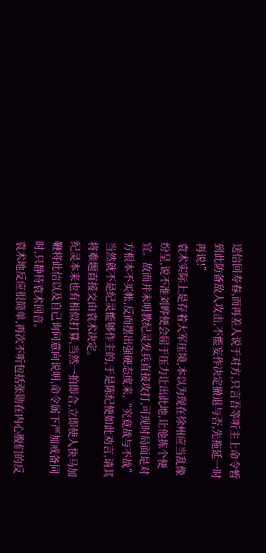送信回寿春,而再差人说于对方,只言吾等听主上命令暂到此防备敌人攻击,不能妄作决定撤退与否,先拖延一时再说!”
袁术实际上是存着大军压境,本以为现在徐州应当乱像纷呈,说不准刘晔便会屈于压力让出此地,让他拣个便宜。故而并未明教纪灵发兵直接攻打,可现时局面是对方根本不买帐,反而摆出强硬态度来,“究竟战与不战”当然就不是纪灵能够作主的,于是陈纪便如此劝言,请其将难题直接交由袁术决定。
纪灵本来也有相似打算,当然一拍即合,立即使人快马加鞭将此信以及自己询问意向说明,命令属下严加戒备同时,只静待袁术回音。
袁术地反应很简单,再次不听包括张勋在内心腹们的反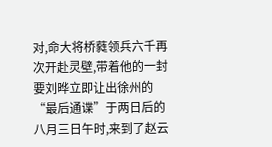对,命大将桥蕤领兵六千再次开赴灵壁,带着他的一封要刘晔立即让出徐州的“最后通谍”于两日后的八月三日午时,来到了赵云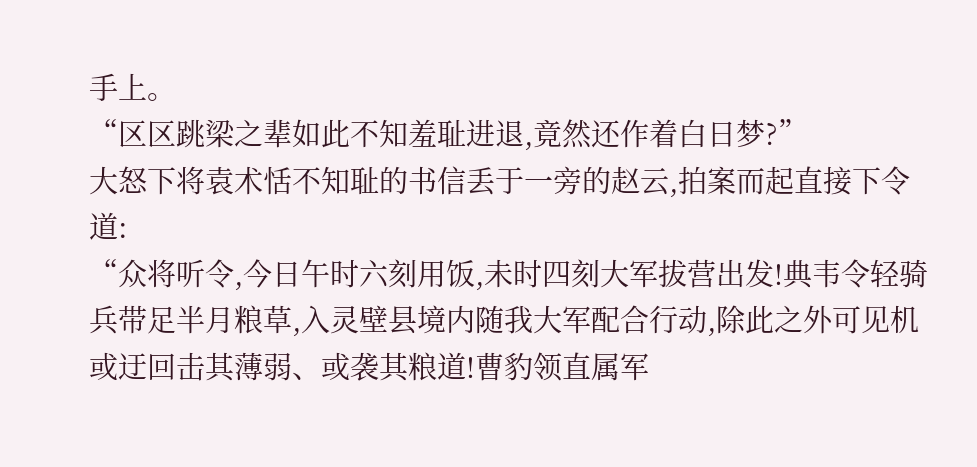手上。
“区区跳梁之辈如此不知羞耻进退,竟然还作着白日梦?”
大怒下将袁术恬不知耻的书信丢于一旁的赵云,拍案而起直接下令道:
“众将听令,今日午时六刻用饭,未时四刻大军拔营出发!典韦令轻骑兵带足半月粮草,入灵壁县境内随我大军配合行动,除此之外可见机或迂回击其薄弱、或袭其粮道!曹豹领直属军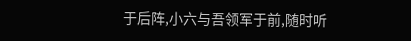于后阵,小六与吾领军于前,随时听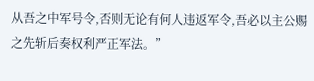从吾之中军号令,否则无论有何人违返军令,吾必以主公赐之先斩后奏权利严正军法。”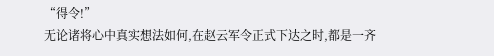“得令!”
无论诸将心中真实想法如何,在赵云军令正式下达之时,都是一齐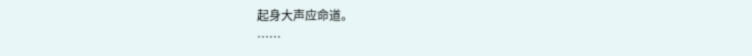起身大声应命道。
……